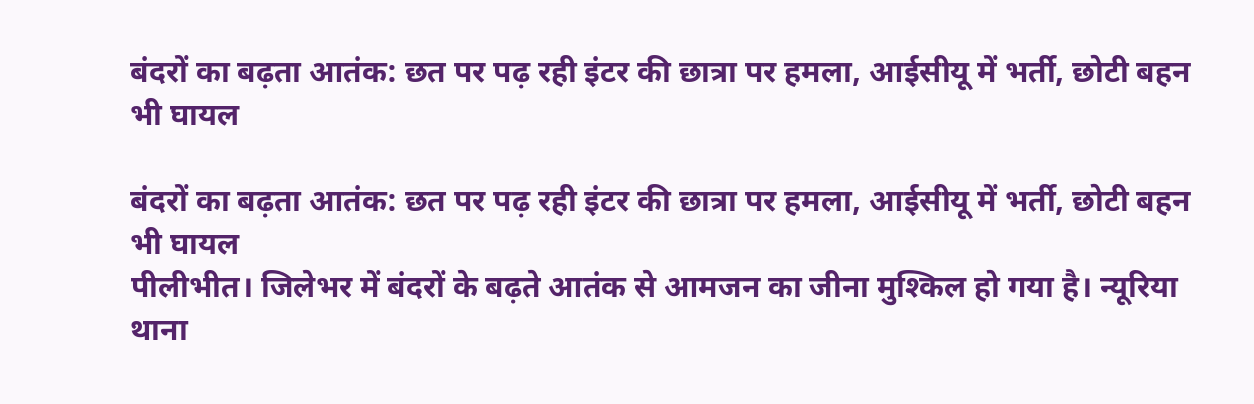बंदरों का बढ़ता आतंक: छत पर पढ़ रही इंटर की छात्रा पर हमला, आईसीयू में भर्ती, छोटी बहन भी घायल

बंदरों का बढ़ता आतंक: छत पर पढ़ रही इंटर की छात्रा पर हमला, आईसीयू में भर्ती, छोटी बहन भी घायल
पीलीभीत। जिलेभर में बंदरों के बढ़ते आतंक से आमजन का जीना मुश्किल हो गया है। न्यूरिया थाना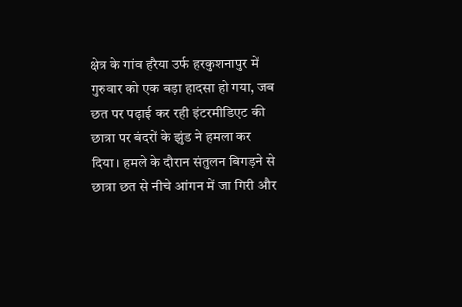क्षेत्र के गांव हरैया उर्फ हरकुशनापुर में गुरुवार को एक बड़ा हादसा हो गया, जब छत पर पढ़ाई कर रही इंटरमीडिएट की छात्रा पर बंदरों के झुंड ने हमला कर दिया। हमले के दौरान संतुलन बिगड़ने से छात्रा छत से नीचे आंगन में जा गिरी और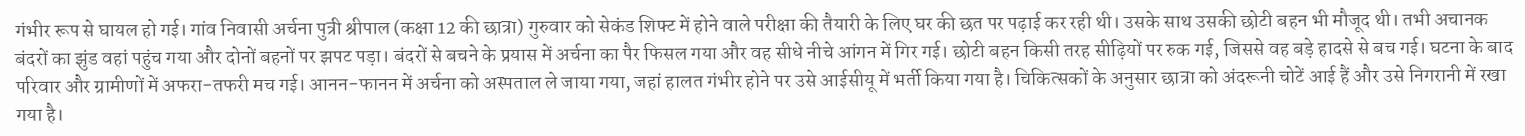गंभीर रूप से घायल हो गई। गांव निवासी अर्चना पुत्री श्रीपाल (कक्षा 12 की छात्रा) गुरुवार को सेकंड शिफ्ट में होने वाले परीक्षा की तैयारी के लिए घर की छत पर पढ़ाई कर रही थी। उसके साथ उसकी छोटी बहन भी मौजूद थी। तभी अचानक बंदरों का झुंड वहां पहुंच गया और दोनों बहनों पर झपट पड़ा। बंदरों से बचने के प्रयास में अर्चना का पैर फिसल गया और वह सीधे नीचे आंगन में गिर गई। छोटी बहन किसी तरह सीढ़ियों पर रुक गई, जिससे वह बड़े हादसे से बच गई। घटना के बाद परिवार और ग्रामीणों में अफरा-तफरी मच गई। आनन-फानन में अर्चना को अस्पताल ले जाया गया, जहां हालत गंभीर होने पर उसे आईसीयू में भर्ती किया गया है। चिकित्सकों के अनुसार छात्रा को अंदरूनी चोटें आई हैं और उसे निगरानी में रखा गया है।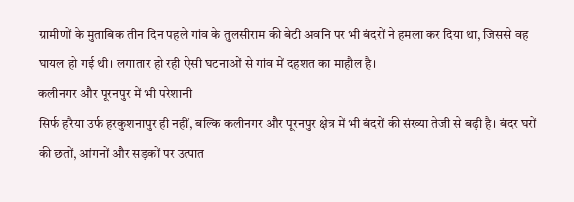ग्रामीणों के मुताबिक तीन दिन पहले गांव के तुलसीराम की बेटी अवनि पर भी बंदरों ने हमला कर दिया था, जिससे वह घायल हो गई थी। लगातार हो रही ऐसी घटनाओं से गांव में दहशत का माहौल है।
कलीनगर और पूरनपुर में भी परेशानी
सिर्फ हरैया उर्फ हरकुशनापुर ही नहीं, बल्कि कलीनगर और पूरनपुर क्षेत्र में भी बंदरों की संख्या तेजी से बढ़ी है। बंदर घरों की छतों, आंगनों और सड़कों पर उत्पात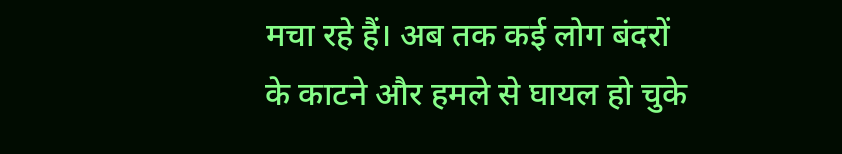मचा रहे हैं। अब तक कई लोग बंदरों के काटने और हमले से घायल हो चुके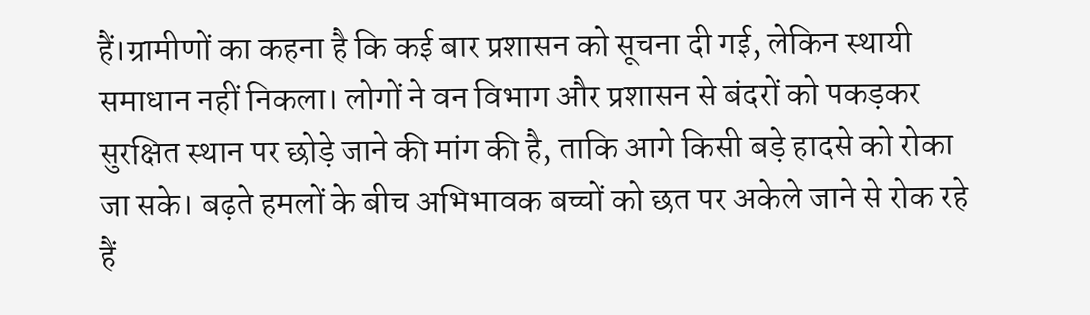हैं।ग्रामीणों का कहना है कि कई बार प्रशासन को सूचना दी गई, लेकिन स्थायी समाधान नहीं निकला। लोगों ने वन विभाग और प्रशासन से बंदरों को पकड़कर सुरक्षित स्थान पर छोड़े जाने की मांग की है, ताकि आगे किसी बड़े हादसे को रोका जा सके। बढ़ते हमलों के बीच अभिभावक बच्चों को छत पर अकेले जाने से रोक रहे हैं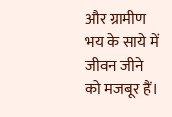और ग्रामीण भय के साये में जीवन जीने को मजबूर हैं।